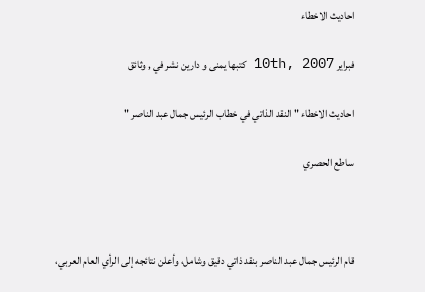احاديث الاخطاء

فبراير 10th, 2007 كتبها يمنى و دارين نشر في , وثائق

احاديث الاخطاء " النقد الذاتي في خطاب الرئيس جمال عبد الناصر "

ساطع الحصري



قام الرئيس جمال عبد الناصر بنقد ذاتي دقيق وشامل، وأعلن نتائجه إلى الرأي العام العربي،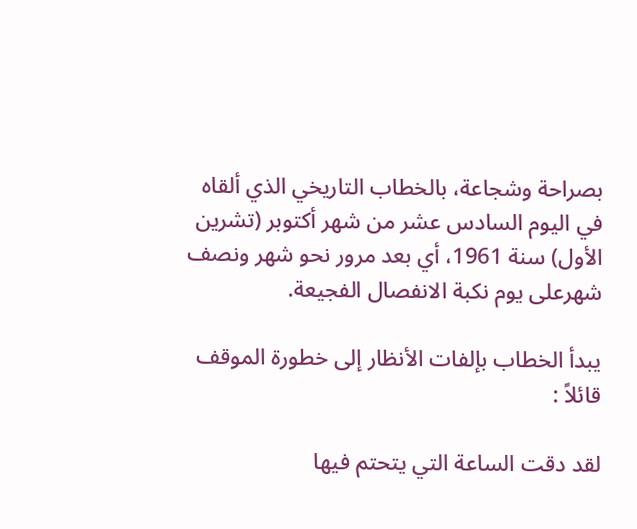بصراحة وشجاعة، بالخطاب التاريخي الذي ألقاه في اليوم السادس عشر من شهر أكتوبر (تشرين الأول) سنة 1961، أي بعد مرور نحو شهر ونصف شهرعلى يوم نكبة الانفصال الفجيعة.

يبدأ الخطاب بإلفات الأنظار إلى خطورة الموقف قائلاً :

لقد دقت الساعة التي يتحتم فيها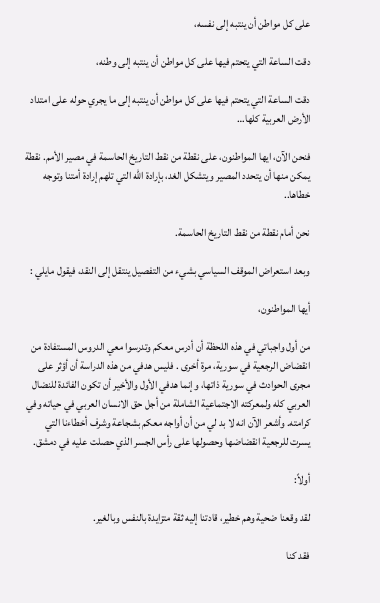على كل مواطن أن ينتبه إلى نفسه،

دقت الساعة التي يتحتم فيها على كل مواطن أن ينتبه إلى وطنه،

دقت الساعة التي يتحتم فيها على كل مواطن أن ينتبه إلى ما يجري حوله على امتداد الأرض العربية كلها…

فنحن الآن، ايها المواطنون، على نقطة من نقط التاريخ الحاسمة في مصير الأمم. نقطة يمكن منها أن يتحدد المصير ويتشكل الغد، بإرادة الله التي تلهم إرادة أمتنا وتوجه خطاها..

نحن أمام نقطة من نقط التاريخ الحاسمة.

وبعد استعراض الموقف السياسي بشيء من التفصيل ينتقل إلى النقد، فيقول مايلي :

أيها المواطنون،

من أول واجباتي في هذه اللحظة أن أدرس معكم وتدرسوا معي الدروس المستفادة من انقضاض الرجعية في سورية، مرة أخرى . فليس هدفي من هذه الدراسة أن أؤثر على مجرى الحوادث في سورية ذاتها، وإنما هدفي الأول والأخير أن تكون الفائدة للنضال العربي كله ولمعركته الاجتماعية الشاملة من أجل حق الانسان العربي في حياته وفي كرامته. وأشعر الآن انه لا بد لي من أن أواجه معكم بشجاعة وشرف أخطاءنا التي يسرت للرجعية انقضاضها وحصولها على رأس الجسر الذي حصلت عليه في دمشق.

أولاً:

لقد وقعنا ضحية وهم خطير، قادتنا إليه ثقة متزايدة بالنفس وبالغير.

فقد كنا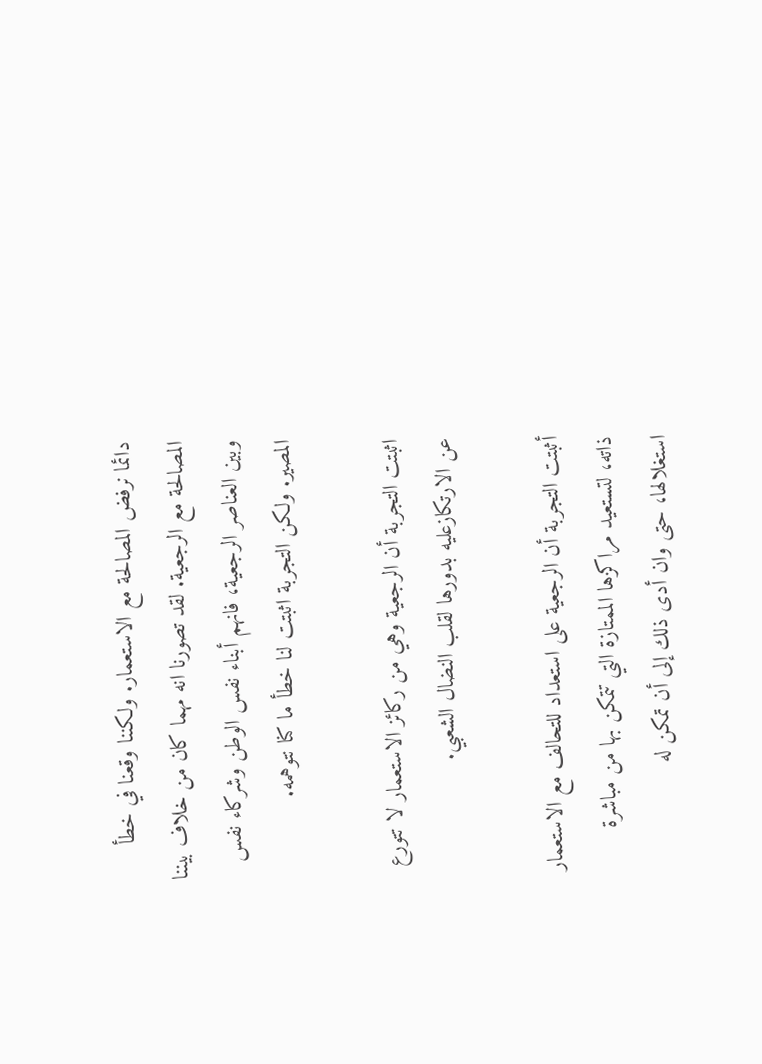دائما نرفض المصالحة مع الاستعمار. ولكننا وقعنا في خطأ المصالحة مع الرجعية. لقد تصورنا انه مهما كان من خلاف بيننا وبين العناصر الرجعية، فانهم أبناء نفس الوطن وشركاء نفس المصير. ولكن التجربة اثبتت لنا خطأ ما كنا نتوهمه.

اثبتت التجربة أن الرجعية وهي من ركائز الاستعمار لا تتورع عن الارتكازعليه بدورها لقلب النضال الشعبي.

أثبتت التجربة أن الرجعية على استعداد للتحالف مع الاستعمار ذاته، لتستعيد مراكزها الممتازة التي تتمكن بها من مباشرة استغلالها، حتى وان أدى ذلك إلى أن تمكن له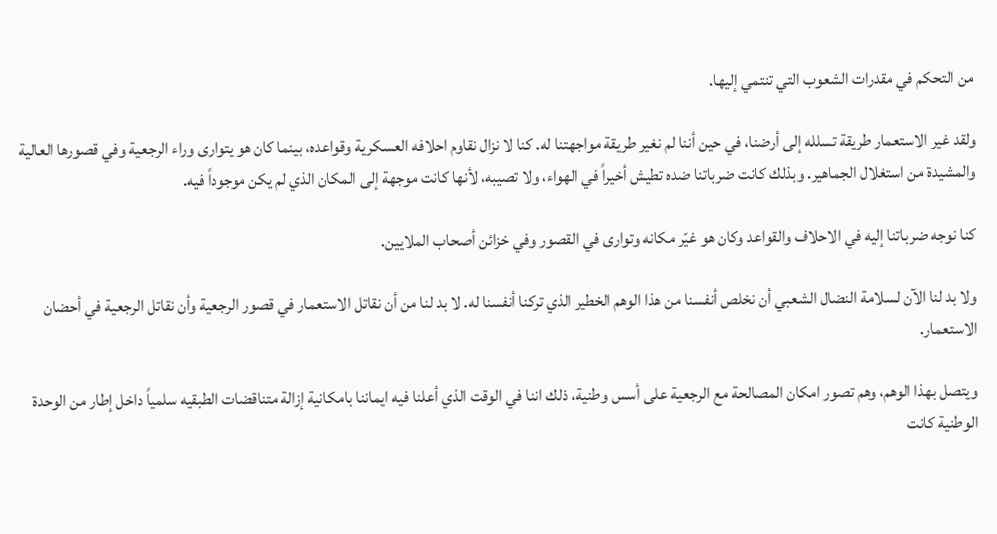من التحكم في مقدرات الشعوب التي تنتمي إليها.

ولقد غير الاستعمار طريقة تسلله إلى أرضنا، في حين أننا لم نغير طريقة مواجهتنا له. كنا لا نزال نقاوم احلافه العسكرية وقواعده، بينما كان هو يتوارى وراء الرجعية وفي قصورها العالية والمشيدة من استغلال الجماهير. وبذلك كانت ضرباتنا ضده تطيش أخيراً في الهواء، ولا تصيبه، لأنها كانت موجهة إلى المكان الذي لم يكن موجوداً فيه.

كنا نوجه ضرباتنا إليه في الاحلاف والقواعد وكان هو غيّر مكانه وتوارى في القصور وفي خزائن أصحاب الملايين.

ولا بد لنا الآن لسلامة النضال الشعبي أن نخلص أنفسنا من هذا الوهم الخطير الذي تركنا أنفسنا له. لا بد لنا من أن نقاتل الاستعمار في قصور الرجعية وأن نقاتل الرجعية في أحضان الاستعمار.

ويتصل بهذا الوهم، وهم تصور امكان المصالحة مع الرجعية على أسس وطنية، ذلك اننا في الوقت الذي أعلنا فيه ايماننا بامكانية إزالة متناقضات الطبقيه سلمياً داخل إطار من الوحدة الوطنية كانت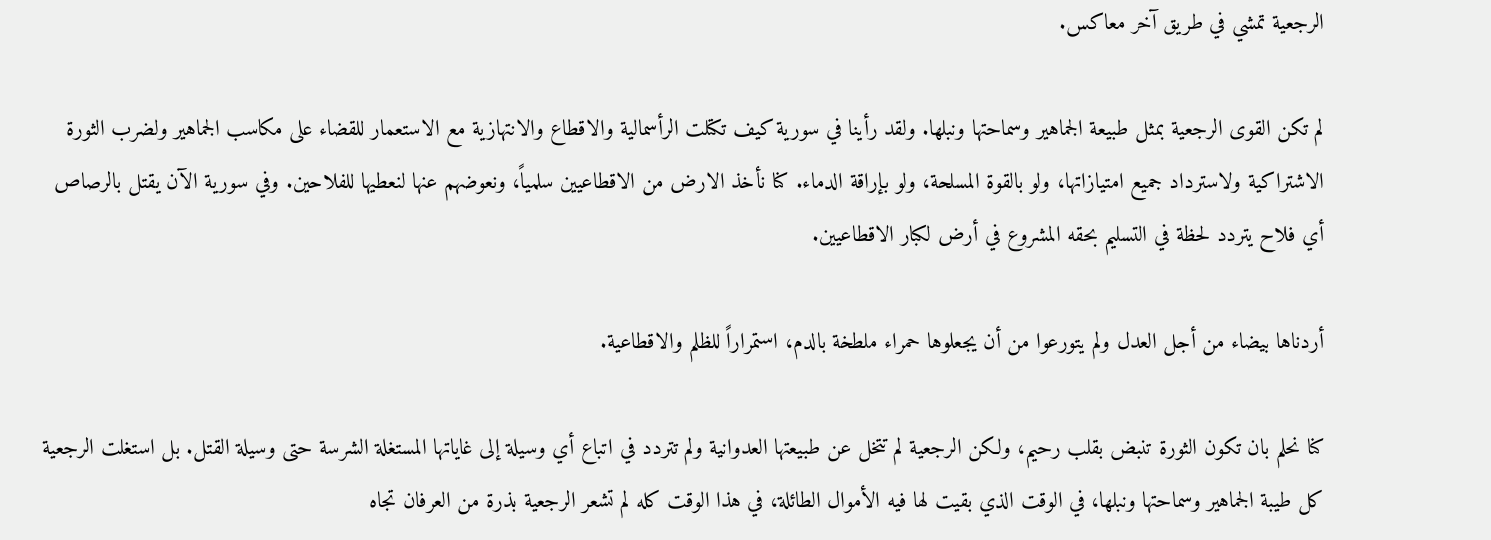الرجعية تمشي في طريق آخر معاكس.

لم تكن القوى الرجعية بمثل طبيعة الجماهير وسماحتها ونبلها. ولقد رأينا في سورية كيف تكتلت الرأسمالية والاقطاع والانتهازية مع الاستعمار للقضاء على مكاسب الجماهير ولضرب الثورة الاشتراكية ولاسترداد جميع امتيازاتها، ولو بالقوة المسلحة، ولو بإراقة الدماء. كنا نأخذ الارض من الاقطاعيين سلمياً، ونعوضهم عنها لنعطيها للفلاحين. وفي سورية الآن يقتل بالرصاص أي فلاح يتردد لحظة في التسليم بحقه المشروع في أرض لكبار الاقطاعيين.

أردناها بيضاء من أجل العدل ولم يتورعوا من أن يجعلوها حمراء ملطخة بالدم، استمراراً للظلم والاقطاعية.

كنا نحلم بان تكون الثورة تنبض بقلب رحيم، ولكن الرجعية لم تتخل عن طبيعتها العدوانية ولم تتردد في اتباع أي وسيلة إلى غاياتها المستغلة الشرسة حتى وسيلة القتل. بل استغلت الرجعية كل طيبة الجماهير وسماحتها ونبلها، في الوقت الذي بقيت لها فيه الأموال الطائلة، في هذا الوقت كله لم تشعر الرجعية بذرة من العرفان تجاه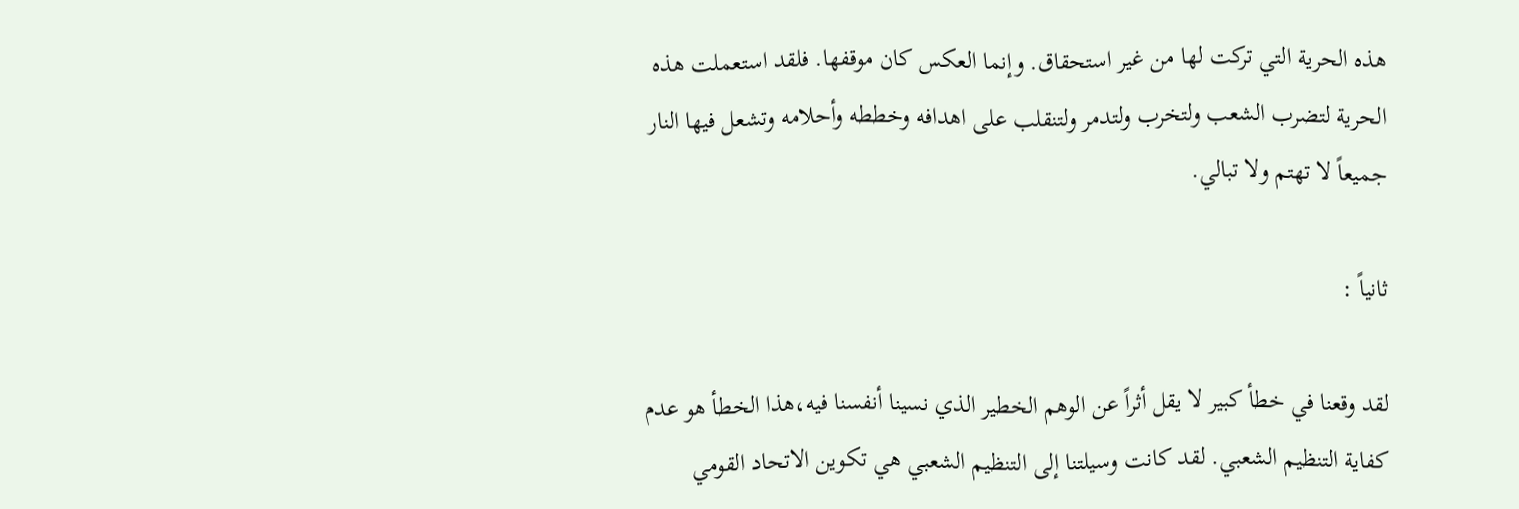هذه الحرية التي تركت لها من غير استحقاق. وإنما العكس كان موقفها. فلقد استعملت هذه الحرية لتضرب الشعب ولتخرب ولتدمر ولتنقلب على اهدافه وخططه وأحلامه وتشعل فيها النار جميعاً لا تهتم ولا تبالي.

ثانياً :

لقد وقعنا في خطأ كبير لا يقل أثراً عن الوهم الخطير الذي نسينا أنفسنا فيه،هذا الخطأ هو عدم كفاية التنظيم الشعبي. لقد كانت وسيلتنا إلى التنظيم الشعبي هي تكوين الاتحاد القومي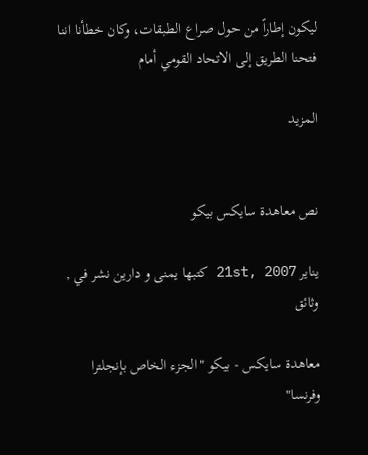ليكون إطاراً من حول صراع الطبقات، وكان خطأنا اننا فتحنا الطريق إلى الاتحاد القومي أمام

المزيد


نص معاهدة سايكس بيكو

يناير 21st, 2007 كتبها يمنى و دارين نشر في , وثائق

معاهدة سايكس - بيكو "الجزء الخاص بإنجلترا وفرنسا"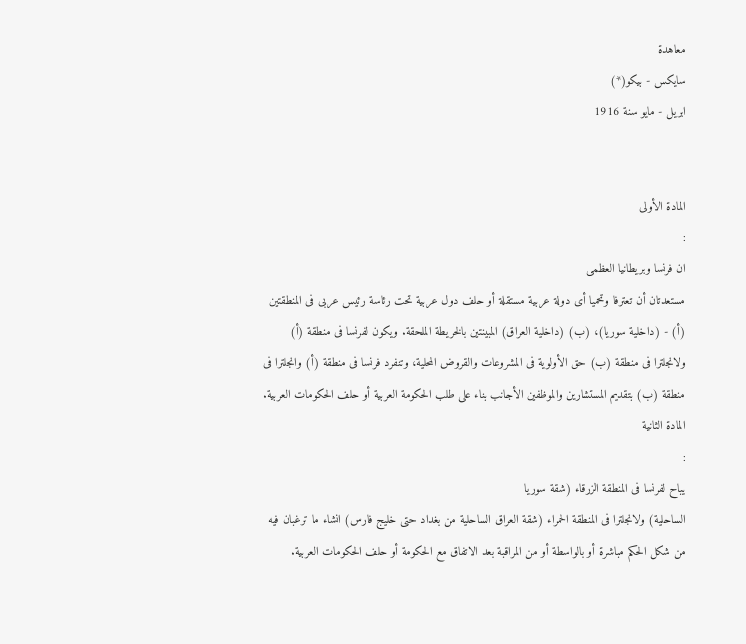معاهدة
سايكس - بيكو(*)
ابريل - مايو سنة 1916


المادة الأولى
:
ان فرنسا وبريطانيا العظمى
مستعدتان أن تعترفا وتحميا أى دولة عربية مستقلة أو حلف دول عربية تحت رئاسة رئيس عربى فى المنطقتين (أ) - (داخلية سوريا)، (ب) (داخلية العراق) المبينتين بالخريطة الملحقة. ويكون لفرنسا فى منطقة (أ) ولانجلترا فى منطقة (ب) حق الأولوية فى المشروعات والقروض المحلية، وتنفرد فرنسا فى منطقة (أ) وانجلترا فى منطقة (ب) بتقديم المستشارين والموظفين الأجانب بناء على طلب الحكومة العربية أو حلف الحكومات العربية.
المادة الثانية
:
يباح لفرنسا فى المنطقة الزرقاء (شقة سوريا
الساحلية) ولانجلترا فى المنطقة الحمراء (شقة العراق الساحلية من بغداد حتى خليج فارس) انشاء ما ترغبان فيه من شكل الحكم مباشرة أو بالواسطة أو من المراقبة بعد الاتفاق مع الحكومة أو حلف الحكومات العربية.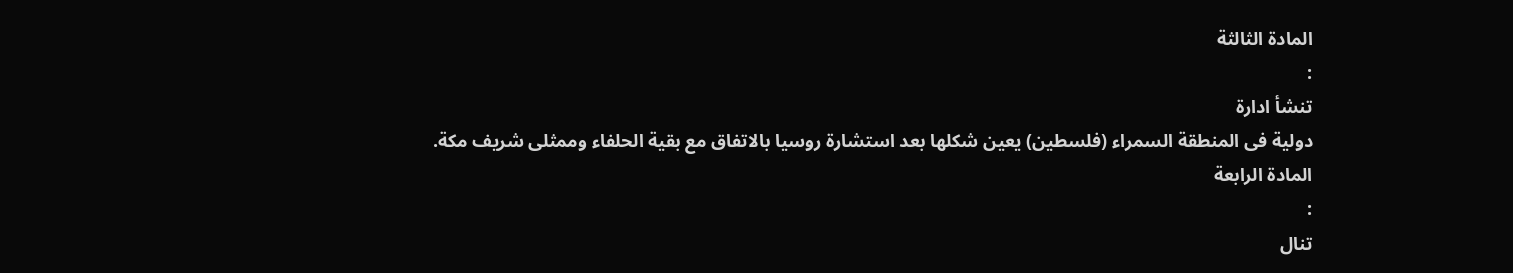المادة الثالثة
:
تنشأ ادارة
دولية فى المنطقة السمراء (فلسطين) يعين شكلها بعد استشارة روسيا بالاتفاق مع بقية الحلفاء وممثلى شريف مكة.
المادة الرابعة
:
تنال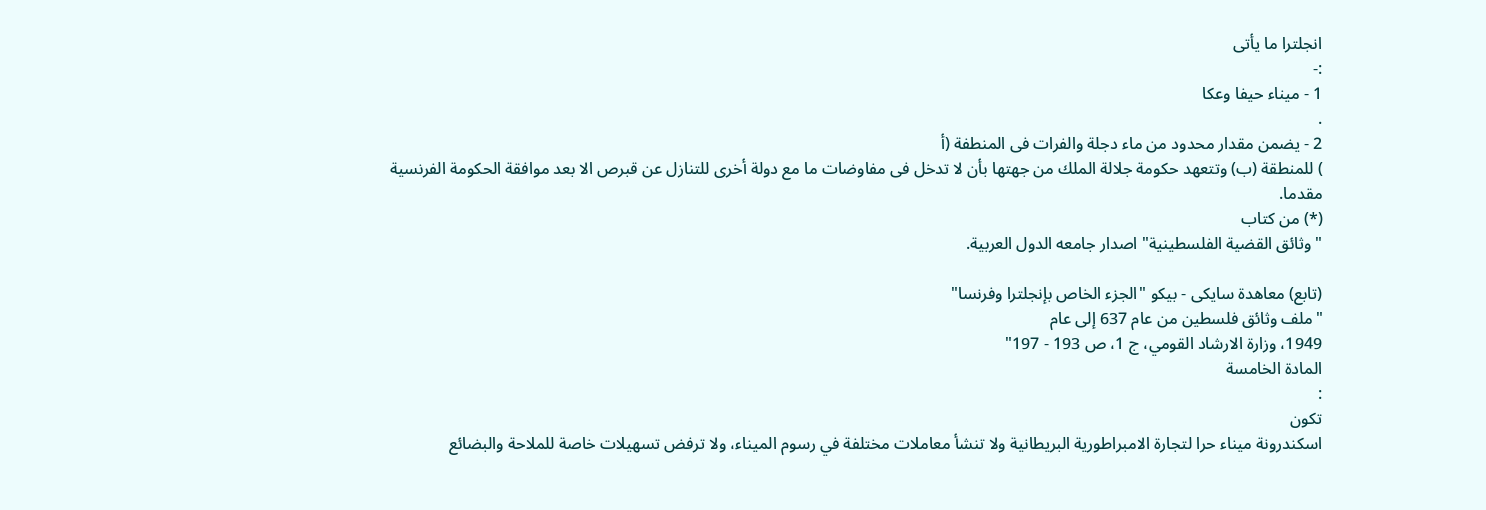انجلترا ما يأتى
:-
1 - ميناء حيفا وعكا
.
2 - يضمن مقدار محدود من ماء دجلة والفرات فى المنطفة (أ
) للمنطقة (ب) وتتعهد حكومة جلالة الملك من جهتها بأن لا تدخل فى مفاوضات ما مع دولة أخرى للتنازل عن قبرص الا بعد موافقة الحكومة الفرنسية مقدما.
(*) من كتاب
"وثائق القضية الفلسطينية" اصدار جامعه الدول العربية.

(تابع) معاهدة سايكى - بيكو "الجزء الخاص بإنجلترا وفرنسا"
"ملف وثائق فلسطين من عام 637 إلى عام
1949، وزارة الارشاد القومي، ج 1، ص 193 - 197"
المادة الخامسة
:
تكون
اسكندرونة ميناء حرا لتجارة الامبراطورية البريطانية ولا تنشأ معاملات مختلفة في رسوم الميناء، ولا ترفض تسهيلات خاصة للملاحة والبضائع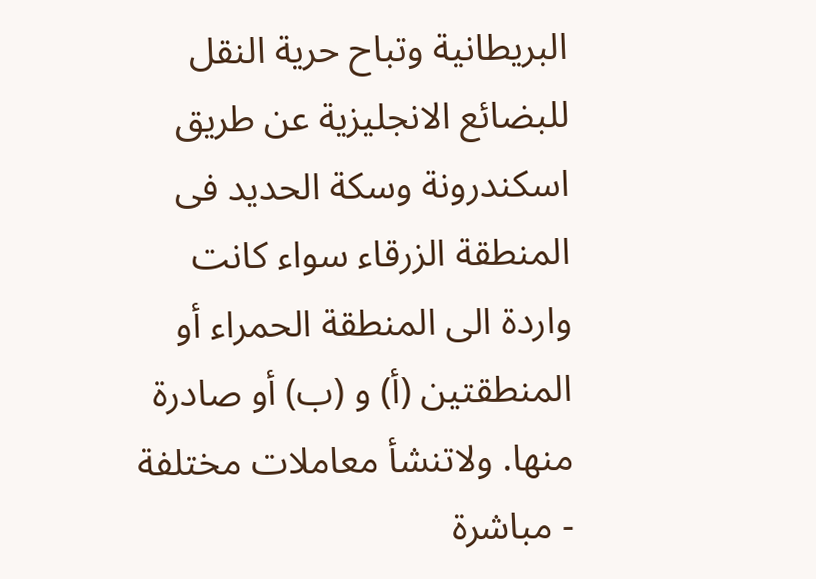البريطانية وتباح حرية النقل للبضائع الانجليزية عن طريق اسكندرونة وسكة الحديد فى المنطقة الزرقاء سواء كانت واردة الى المنطقة الحمراء أو المنطقتين (أ) و (ب) أو صادرة منها. ولاتنشأ معاملات مختلفة - مباشرة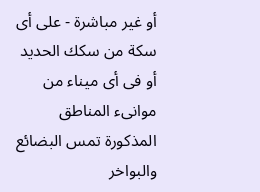أو غير مباشرة - على أى سكة من سكك الحديد أو فى أى ميناء من موانىء المناطق المذكورة تمس البضائع والبواخر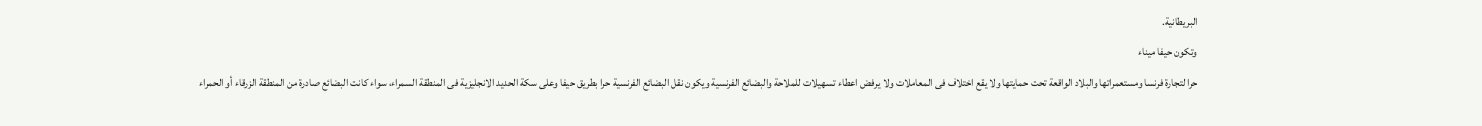البريطانية.
وتكون حيفا ميناء
حرا لتجارة فرنسا ومستعمراتها والبلاد الواقعة تحت حمايتها ولا يقع اختلاف فى المعاملات ولا يرفض اعطاء تسهيلات للملاحة والبضائع الفرنسية ويكون نقل البضائع الفرنسية حرا بطريق حيفا وعلى سكة الحديد الانجليزية فى المنطقة السمراء، سواء كانت البضائع صادرة من المنطقة الزرقاء أو الحمراء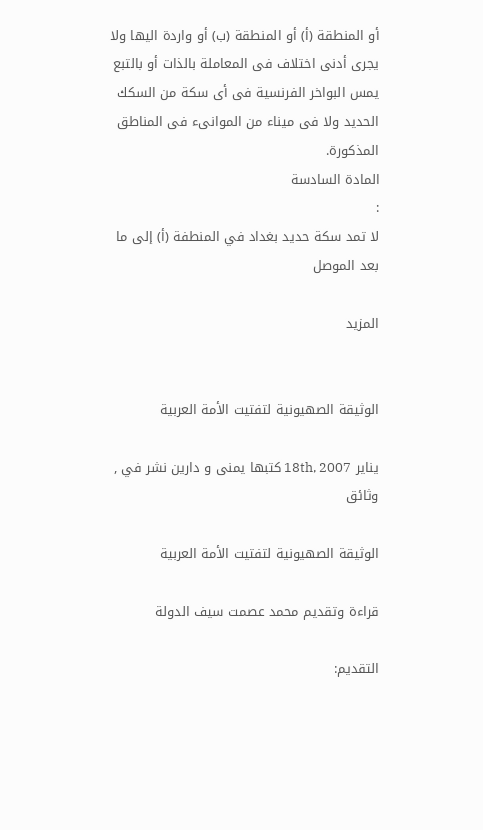أو المنطقة (أ) أو المنطقة (ب) أو واردة اليها ولا يجرى أدنى اختلاف فى المعاملة بالذات أو بالتبع يمس البواخر الفرنسية فى أى سكة من السكك الحديد ولا فى ميناء من الموانىء فى المناطق المذكورة.
المادة السادسة
:
لا تمد سكة حديد بغداد في المنطفة (أ) إلى ما بعد الموصل

المزيد


الوثيقة الصهيونية لتفتيت الأمة العربية

يناير 18th, 2007 كتبها يمنى و دارين نشر في , وثائق

الوثيقة الصهيونية لتفتيت الأمة العربية

قراءة وتقديم محمد عصمت سيف الدولة

التقديم: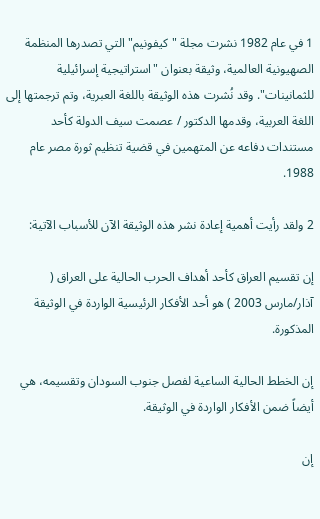1 في عام 1982 نشرت مجلة "كيفونيم" التي تصدرها المنظمة الصهيونية العالمية، وثيقة بعنوان "استراتيجية إسرائيلية للثمانينات". وقد نُشرت هذه الوثيقة باللغة العبرية، وتم ترجمتها إلى اللغة العربية، وقدمها الدكتور / عصمت سيف الدولة كأحد مستندات دفاعه عن المتهمين في قضية تنظيم ثورة مصر عام 1988.

2 ولقد رأيت أهمية إعادة نشر هذه الوثيقة الآن للأسباب الآتية:

إن تقسيم العراق كأحد أهداف الحرب الحالية على العراق ( آذار/مارس 2003 ) هو أحد الأفكار الرئيسية الواردة في الوثيقة المذكورة.

إن الخطط الحالية الساعية لفصل جنوب السودان وتقسيمه، هي أيضاً ضمن الأفكار الواردة في الوثيقة.

إن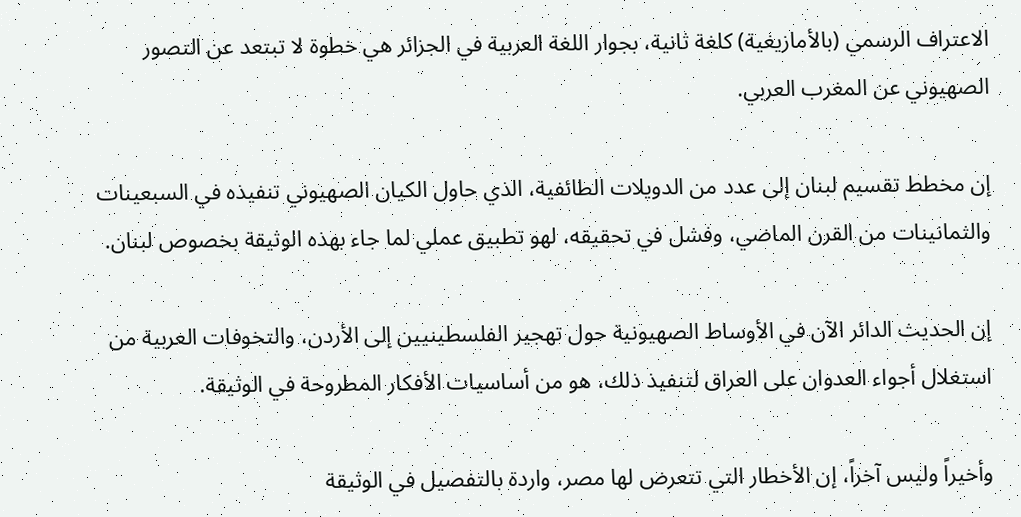الاعتراف الرسمي (بالأمازيغية) كلغة ثانية، بجوار اللغة العربية في الجزائر هي خطوة لا تبتعد عن التصور الصهيوني عن المغرب العربي.

إن مخطط تقسيم لبنان إلى عدد من الدويلات الطائفية، الذي حاول الكيان الصهيوني تنفيذه في السبعينات والثمانينات من القرن الماضي، وفشل في تحقيقه، لهو تطبيق عملي لما جاء بهذه الوثيقة بخصوص لبنان.

إن الحديث الدائر الآن في الأوساط الصهيونية حول تهجير الفلسطينيين إلى الأردن، والتخوفات العربية من استغلال أجواء العدوان على العراق لتنفيذ ذلك، هو من أساسيات الأفكار المطروحة في الوثيقة.

وأخيراً وليس آخراً، إن الأخطار التي تتعرض لها مصر، واردة بالتفصيل في الوثيقة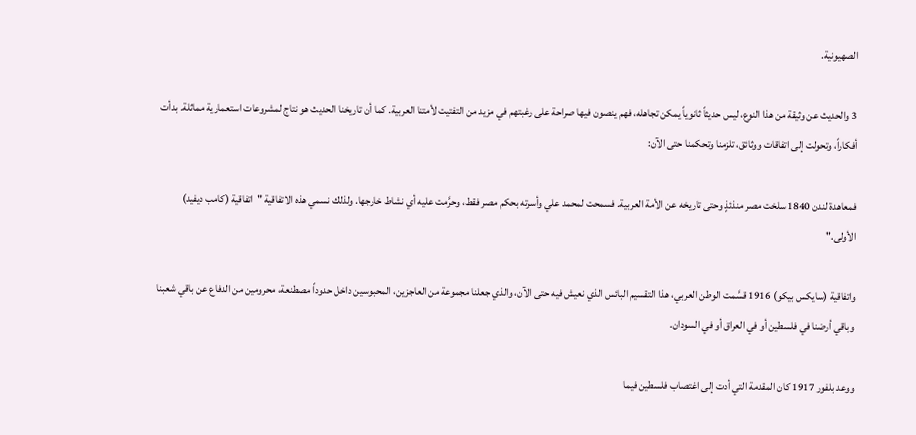الصهيونية.

3 والحديث عن وثيقة من هذا النوع، ليس حديثاً ثانوياً يمكن تجاهله، فهم ينصون فيها صراحة على رغبتهم في مزيد من التفتيت لأمتنا العربية. كما أن تاريخنا الحديث هو نتاج لمشروعات استعمارية مماثلة. بدأت أفكاراً، وتحولت إلى اتفاقات ووثائق، تلزمنا وتحكمنا حتى الآن:

فمعاهدة لندن 1840 سلخت مصر منذئذٍ وحتى تاريخه عن الأمة العربية. فسمحت لمحمد علي وأسرته بحكم مصر فقط، وحرَّمت عليه أي نشاط خارجها. ولذلك نسمي هذه الاتفاقية "اتفاقية (كامب ديفيد) الأولى."

واتفاقية (سايكس بيكو) 1916 قسَّمت الوطن العربي، هذا التقسيم البائس الذي نعيش فيه حتى الآن، والذي جعلنا مجموعة من العاجزين، المحبوسين داخل حدوداً مصطنعة، محرومين من الدفاع عن باقي شعبنا وباقي أرضنا في فلسطين أو في العراق أو في السودان.

ووعد بلفور 1917 كان المقدمة التي أدت إلى اغتصاب فلسطين فيما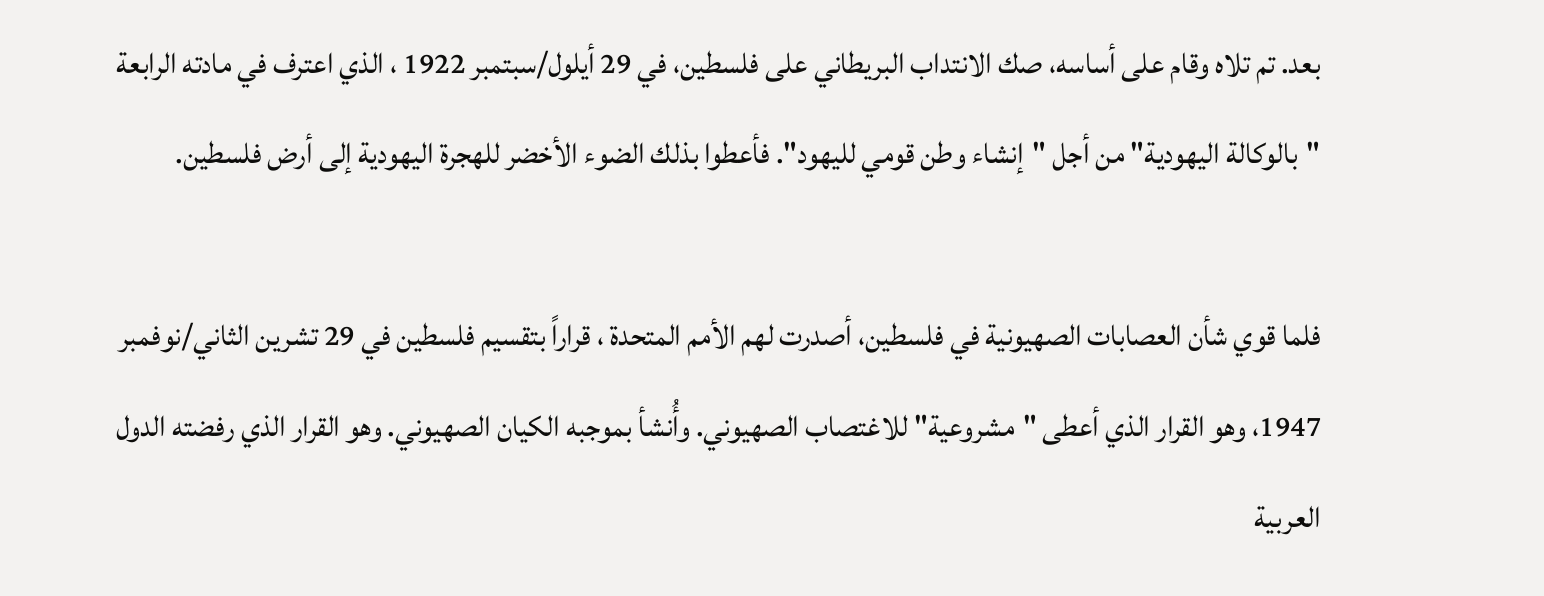بعد. تم تلاه وقام على أساسه، صك الانتداب البريطاني على فلسطين، في 29 أيلول/سبتمبر 1922 ، الذي اعترف في مادته الرابعة "بالوكالة اليهودية" من أجل "إنشاء وطن قومي لليهود". فأعطوا بذلك الضوء الأخضر للهجرة اليهودية إلى أرض فلسطين.

فلما قوي شأن العصابات الصهيونية في فلسطين، أصدرت لهم الأمم المتحدة ، قراراً بتقسيم فلسطين في 29 تشرين الثاني/نوفمبر 1947، وهو القرار الذي أعطى "مشروعية" للاغتصاب الصهيوني. وأُنشأ بموجبه الكيان الصهيوني. وهو القرار الذي رفضته الدول العربية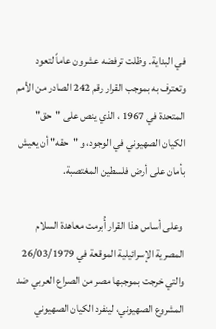في البداية. وظلت ترفضه عشرون عاماً لتعود وتعترف به بموجب القرار رقم 242 الصادر من الأمم المتحدة في 1967 ، الذي ينص على "حق" الكيان الصهيوني في الوجود، و "حقه" أن يعيش بأمان على أرض فلسطين المغتصبة.

 وعلى أساس هذا القرار أُبرمت معاهدة السلام المصرية الإسرائيلية الموقعة في 26/03/1979 والتي خرجت بموجبها مصر من الصراع العربي ضد المشروع الصهيوني، لينفرد الكيان الصهيوني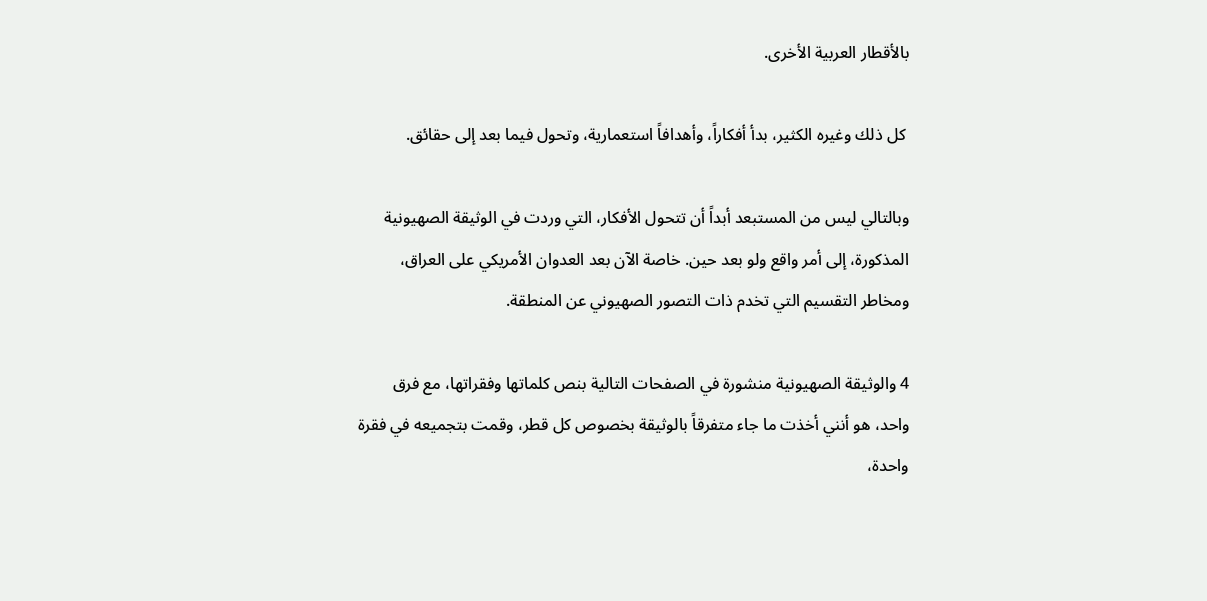بالأقطار العربية الأخرى.

 كل ذلك وغيره الكثير، بدأ أفكاراً، وأهدافاً استعمارية، وتحول فيما بعد إلى حقائق.

وبالتالي ليس من المستبعد أبداً أن تتحول الأفكار، التي وردت في الوثيقة الصهيونية المذكورة، إلى أمر واقع ولو بعد حين. خاصة الآن بعد العدوان الأمريكي على العراق، ومخاطر التقسيم التي تخدم ذات التصور الصهيوني عن المنطقة.

4 والوثيقة الصهيونية منشورة في الصفحات التالية بنص كلماتها وفقراتها، مع فرق واحد، هو أنني أخذت ما جاء متفرقاً بالوثيقة بخصوص كل قطر، وقمت بتجميعه في فقرة واحدة،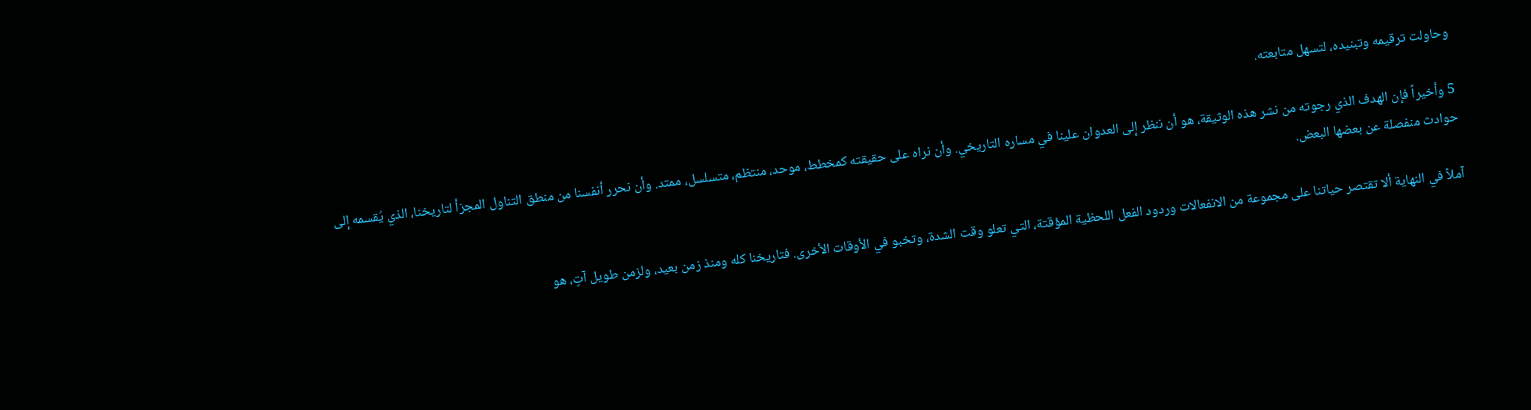وحاولت ترقيمه وتبنيده، لتسهل متابعته.

5 وأخيراً فإن الهدف الذي رجوته من نشر هذه الوثيقة، هو أن ننظر إلى العدوان علينا في مساره التاريخي. وأن نراه على حقيقته كمخطط، موحد، منتظم، متسلسل، ممتد. وأن نحرر أنفسنا من منطق التناول المجزأ لتاريخنا، الذي يُقسمه إلى حوادث منفصلة عن بعضها البعض.

آملاً في النهاية ألا تقتصر حياتنا على مجموعة من الانفعالات وردود الفعل اللحظية المؤقتة، التي تعلو وقت الشدة، وتخبو في الأوقات الأخرى. فتاريخنا كله ومنذ زمن بعيد، ولزمن طويل آتٍ، هو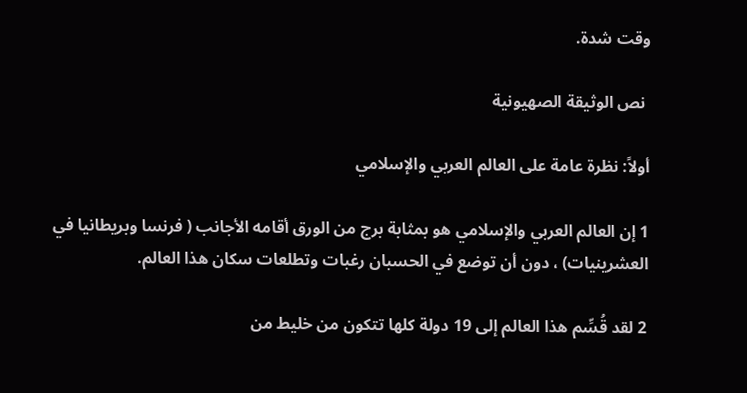وقت شدة.

 نص الوثيقة الصهيونية

أولاً: نظرة عامة على العالم العربي والإسلامي

1 إن العالم العربي والإسلامي هو بمثابة برج من الورق أقامه الأجانب ( فرنسا وبريطانيا في العشرينيات) ، دون أن توضع في الحسبان رغبات وتطلعات سكان هذا العالم.

2 لقد قُسِّم هذا العالم إلى 19 دولة كلها تتكون من خليط من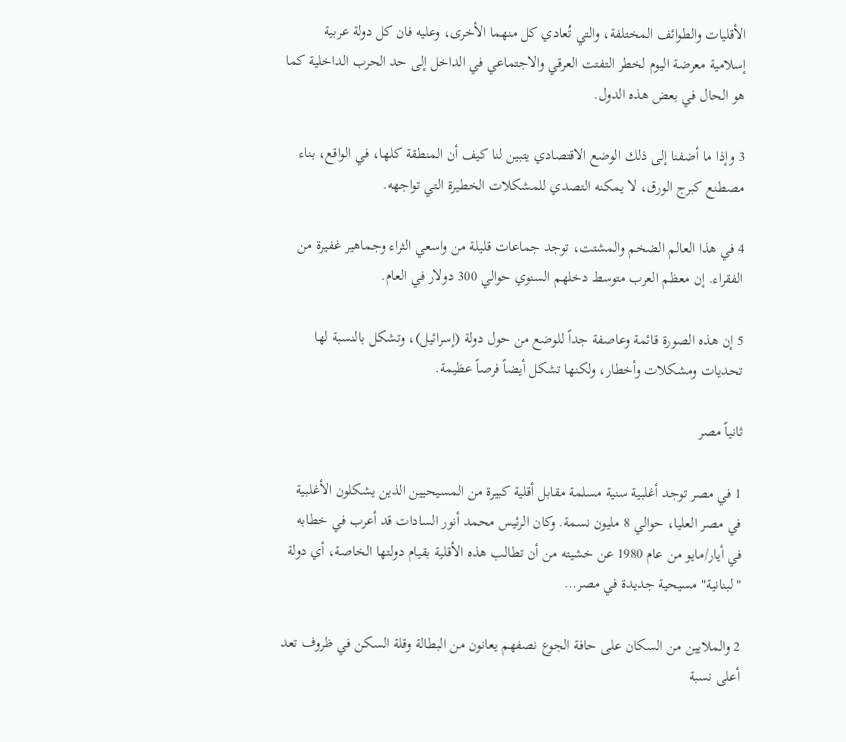الأقليات والطوائف المختلفة، والتي تُعادي كل منهما الأخرى، وعليه فان كل دولة عربية إسلامية معرضة اليوم لخطر التفتت العرقي والاجتماعي في الداخل إلى حد الحرب الداخلية كما هو الحال في بعض هذه الدول.

3 وإذا ما أضفنا إلى ذلك الوضع الاقتصادي يتبين لنا كيف أن المنطقة كلها، في الواقع، بناء مصطنع كبرج الورق، لا يمكنه التصدي للمشكلات الخطيرة التي تواجهه.

4 في هذا العالم الضخم والمشتت، توجد جماعات قليلة من واسعي الثراء وجماهير غفيرة من الفقراء. إن معظم العرب متوسط دخلهم السنوي حوالي 300 دولار في العام.

5 إن هذه الصورة قائمة وعاصفة جداً للوضع من حول دولة (إسرائيل)، وتشكل بالنسبة لها تحديات ومشكلات وأخطار، ولكنها تشكل أيضاً فرصاً عظيمة.

ثانياً مصر

1 في مصر توجد أغلبية سنية مسلمة مقابل أقلية كبيرة من المسيحيين الذين يشكلون الأغلبية في مصر العليا، حوالي 8 مليون نسمة. وكان الرئيس محمد أنور السادات قد أعرب في خطابه في أيار/مايو من عام 1980 عن خشيته من أن تطالب هذه الأقلية بقيام دولتها الخاصة، أي دولة "لبنانية" مسيحية جديدة في مصر…

2 والملايين من السكان على حافة الجوع نصفهم يعانون من البطالة وقلة السكن في ظروف تعد أعلى نسبة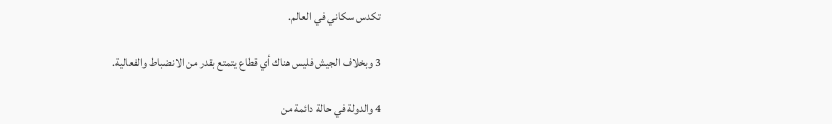تكدس سكاني في العالم.

3 وبخلاف الجيش فليس هناك أي قطاع يتمتع بقدر من الانضباط والفعالية.

4 والدولة في حالة دائمة من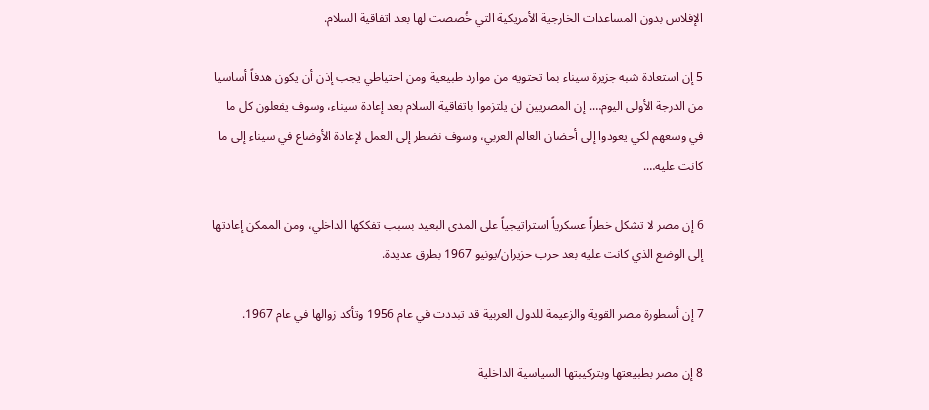الإفلاس بدون المساعدات الخارجية الأمريكية التي خُصصت لها بعد اتفاقية السلام.

5 إن استعادة شبه جزيرة سيناء بما تحتويه من موارد طبيعية ومن احتياطي يجب إذن أن يكون هدفاً أساسيا من الدرجة الأولى اليوم…. إن المصريين لن يلتزموا باتفاقية السلام بعد إعادة سيناء، وسوف يفعلون كل ما في وسعهم لكي يعودوا إلى أحضان العالم العربي، وسوف نضطر إلى العمل لإعادة الأوضاع في سيناء إلى ما كانت عليه….

6 إن مصر لا تشكل خطراً عسكرياً استراتيجياً على المدى البعيد بسبب تفككها الداخلي، ومن الممكن إعادتها إلى الوضع الذي كانت عليه بعد حرب حزيران/يونيو 1967 بطرق عديدة.

7 إن أسطورة مصر القوية والزعيمة للدول العربية قد تبددت في عام 1956 وتأكد زوالها في عام 1967.

8 إن مصر بطبيعتها وبتركيبتها السياسية الداخلية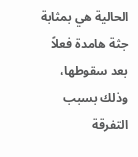الحالية هي بمثابة جثة هامدة فعلاً بعد سقوطها، وذلك بسبب التفرقة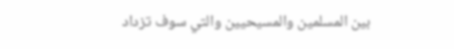بين المسلمين والمسيحيين والتي سوف تزداد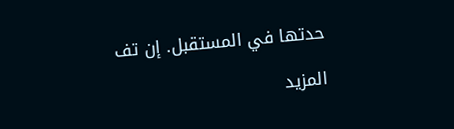حدتها في المستقبل. إن تف

المزيد